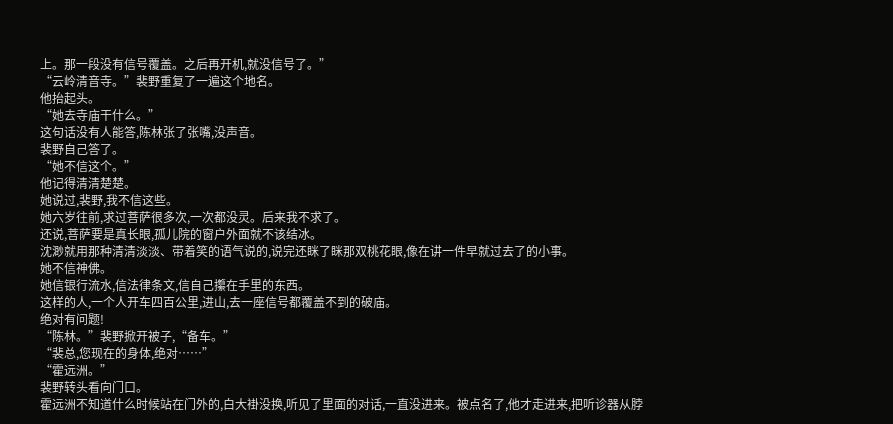上。那一段没有信号覆盖。之后再开机,就没信号了。”
“云岭清音寺。”裴野重复了一遍这个地名。
他抬起头。
“她去寺庙干什么。”
这句话没有人能答,陈林张了张嘴,没声音。
裴野自己答了。
“她不信这个。”
他记得清清楚楚。
她说过,裴野,我不信这些。
她六岁往前,求过菩萨很多次,一次都没灵。后来我不求了。
还说,菩萨要是真长眼,孤儿院的窗户外面就不该结冰。
沈渺就用那种清清淡淡、带着笑的语气说的,说完还眯了眯那双桃花眼,像在讲一件早就过去了的小事。
她不信神佛。
她信银行流水,信法律条文,信自己攥在手里的东西。
这样的人,一个人开车四百公里,进山,去一座信号都覆盖不到的破庙。
绝对有问题!
“陈林。”裴野掀开被子,“备车。”
“裴总,您现在的身体,绝对……”
“霍远洲。”
裴野转头看向门口。
霍远洲不知道什么时候站在门外的,白大褂没换,听见了里面的对话,一直没进来。被点名了,他才走进来,把听诊器从脖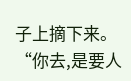子上摘下来。
“你去,是要人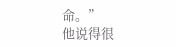命。”
他说得很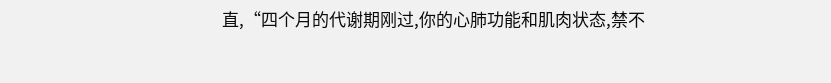直,“四个月的代谢期刚过,你的心肺功能和肌肉状态,禁不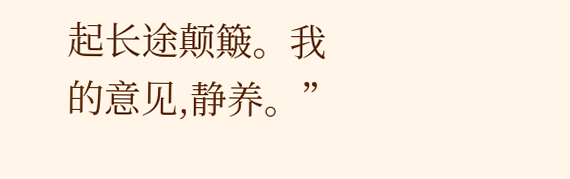起长途颠簸。我的意见,静养。”